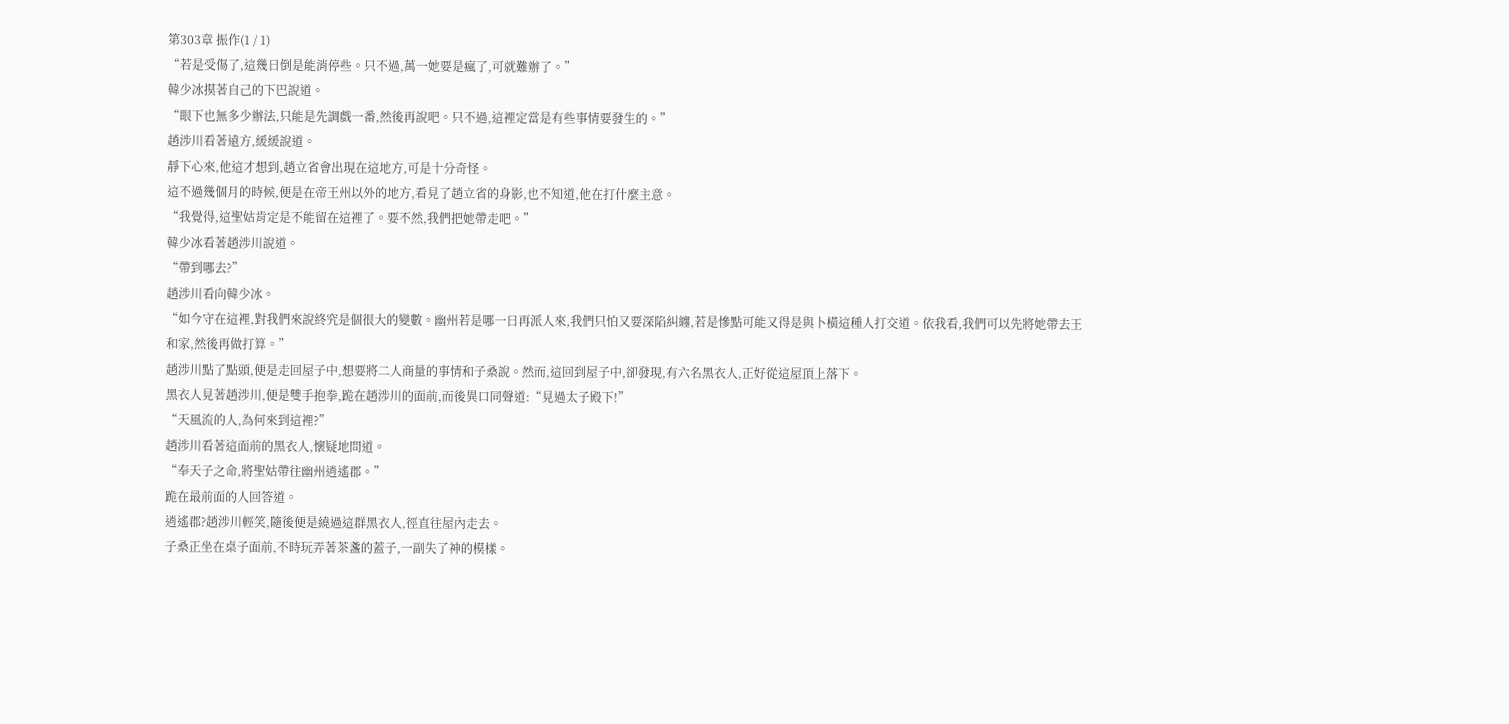第303章 振作(1 / 1)
“若是受傷了,這幾日倒是能消停些。只不過,萬一她要是瘋了,可就難辦了。”
韓少冰摸著自己的下巴說道。
“眼下也無多少辦法,只能是先調戲一番,然後再說吧。只不過,這裡定當是有些事情要發生的。”
趙涉川看著遠方,緩緩說道。
靜下心來,他這才想到,趙立省會出現在這地方,可是十分奇怪。
這不過幾個月的時候,便是在帝王州以外的地方,看見了趙立省的身影,也不知道,他在打什麼主意。
“我覺得,這聖姑肯定是不能留在這裡了。要不然,我們把她帶走吧。”
韓少冰看著趙涉川說道。
“帶到哪去?”
趙涉川看向韓少冰。
“如今守在這裡,對我們來說終究是個很大的變數。幽州若是哪一日再派人來,我們只怕又要深陷糾纏,若是慘點可能又得是與卜橫這種人打交道。依我看,我們可以先將她帶去王和家,然後再做打算。”
趙涉川點了點頭,便是走回屋子中,想要將二人商量的事情和子桑說。然而,這回到屋子中,卻發現,有六名黑衣人,正好從這屋頂上落下。
黑衣人見著趙涉川,便是雙手抱拳,跪在趙涉川的面前,而後異口同聲道:“見過太子殿下!”
“天風流的人,為何來到這裡?”
趙涉川看著這面前的黑衣人,懷疑地問道。
“奉天子之命,將聖姑帶往幽州逍遙郡。”
跪在最前面的人回答道。
逍遙郡?趙涉川輕笑,隨後便是繞過這群黑衣人,徑直往屋內走去。
子桑正坐在桌子面前,不時玩弄著茶盞的蓋子,一副失了神的模樣。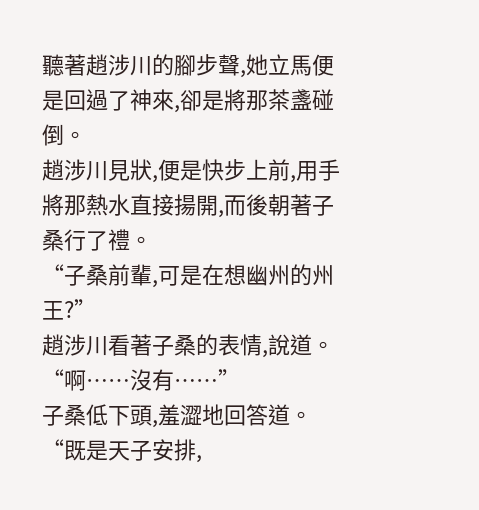聽著趙涉川的腳步聲,她立馬便是回過了神來,卻是將那茶盞碰倒。
趙涉川見狀,便是快步上前,用手將那熱水直接揚開,而後朝著子桑行了禮。
“子桑前輩,可是在想幽州的州王?”
趙涉川看著子桑的表情,說道。
“啊……沒有……”
子桑低下頭,羞澀地回答道。
“既是天子安排,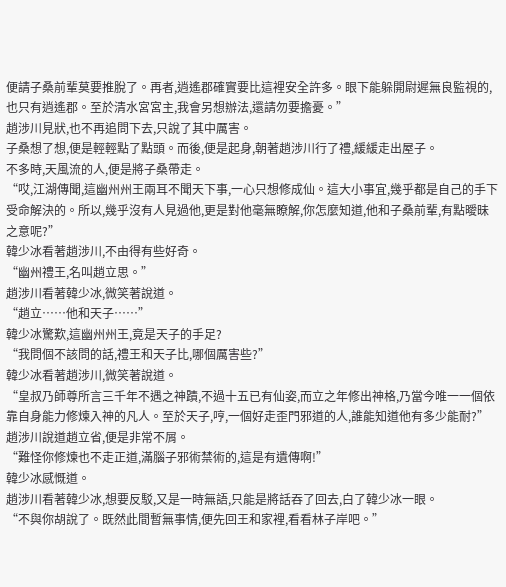便請子桑前輩莫要推脫了。再者,逍遙郡確實要比這裡安全許多。眼下能躲開尉遲無良監視的,也只有逍遙郡。至於清水宮宮主,我會另想辦法,還請勿要擔憂。”
趙涉川見狀,也不再追問下去,只說了其中厲害。
子桑想了想,便是輕輕點了點頭。而後,便是起身,朝著趙涉川行了禮,緩緩走出屋子。
不多時,天風流的人,便是將子桑帶走。
“哎,江湖傳聞,這幽州州王兩耳不聞天下事,一心只想修成仙。這大小事宜,幾乎都是自己的手下受命解決的。所以,幾乎沒有人見過他,更是對他毫無瞭解,你怎麼知道,他和子桑前輩,有點曖昧之意呢?”
韓少冰看著趙涉川,不由得有些好奇。
“幽州禮王,名叫趙立思。”
趙涉川看著韓少冰,微笑著說道。
“趙立……他和天子……”
韓少冰驚歎,這幽州州王,竟是天子的手足?
“我問個不該問的話,禮王和天子比,哪個厲害些?”
韓少冰看著趙涉川,微笑著說道。
“皇叔乃師尊所言三千年不遇之神蹟,不過十五已有仙姿,而立之年修出神格,乃當今唯一一個依靠自身能力修煉入神的凡人。至於天子,哼,一個好走歪門邪道的人,誰能知道他有多少能耐?”
趙涉川說道趙立省,便是非常不屑。
“難怪你修煉也不走正道,滿腦子邪術禁術的,這是有遺傳啊!”
韓少冰感慨道。
趙涉川看著韓少冰,想要反駁,又是一時無語,只能是將話吞了回去,白了韓少冰一眼。
“不與你胡說了。既然此間暫無事情,便先回王和家裡,看看林子岸吧。”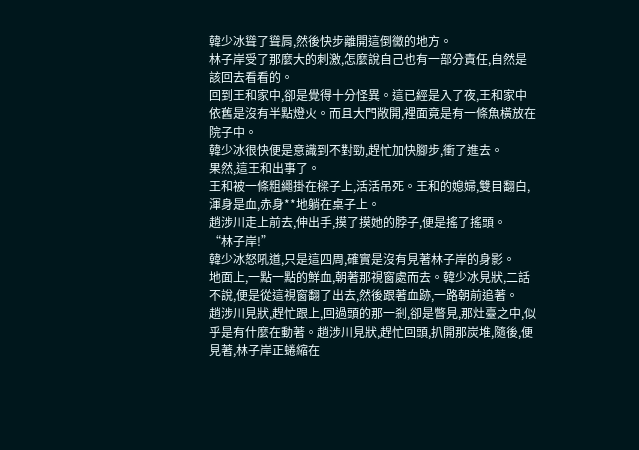韓少冰聳了聳肩,然後快步離開這倒黴的地方。
林子岸受了那麼大的刺激,怎麼說自己也有一部分責任,自然是該回去看看的。
回到王和家中,卻是覺得十分怪異。這已經是入了夜,王和家中依舊是沒有半點燈火。而且大門敞開,裡面竟是有一條魚橫放在院子中。
韓少冰很快便是意識到不對勁,趕忙加快腳步,衝了進去。
果然,這王和出事了。
王和被一條粗繩掛在樑子上,活活吊死。王和的媳婦,雙目翻白,渾身是血,赤身**地躺在桌子上。
趙涉川走上前去,伸出手,摸了摸她的脖子,便是搖了搖頭。
“林子岸!”
韓少冰怒吼道,只是這四周,確實是沒有見著林子岸的身影。
地面上,一點一點的鮮血,朝著那視窗處而去。韓少冰見狀,二話不說,便是從這視窗翻了出去,然後跟著血跡,一路朝前追著。
趙涉川見狀,趕忙跟上,回過頭的那一剎,卻是瞥見,那灶臺之中,似乎是有什麼在動著。趙涉川見狀,趕忙回頭,扒開那炭堆,隨後,便見著,林子岸正蜷縮在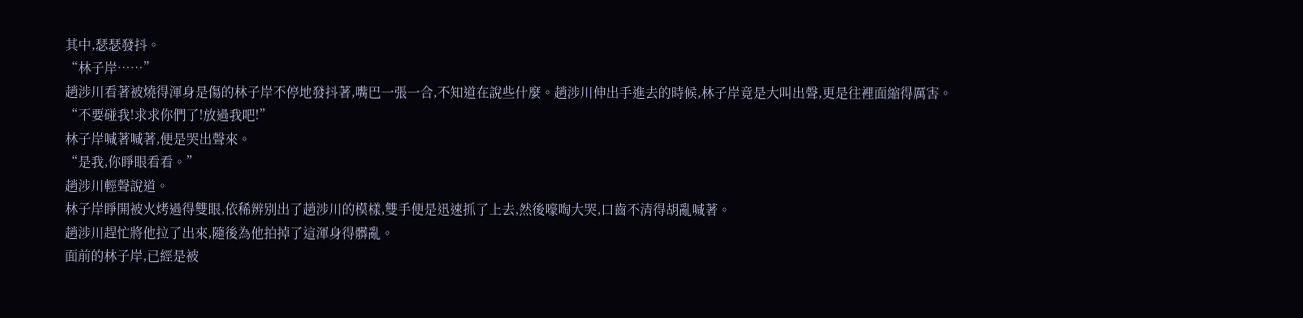其中,瑟瑟發抖。
“林子岸……”
趙涉川看著被燒得渾身是傷的林子岸不停地發抖著,嘴巴一張一合,不知道在說些什麼。趙涉川伸出手進去的時候,林子岸竟是大叫出聲,更是往裡面縮得厲害。
“不要碰我!求求你們了!放過我吧!”
林子岸喊著喊著,便是哭出聲來。
“是我,你睜眼看看。”
趙涉川輕聲說道。
林子岸睜開被火烤過得雙眼,依稀辨別出了趙涉川的模樣,雙手便是迅速抓了上去,然後嚎啕大哭,口齒不清得胡亂喊著。
趙涉川趕忙將他拉了出來,隨後為他拍掉了這渾身得髒亂。
面前的林子岸,已經是被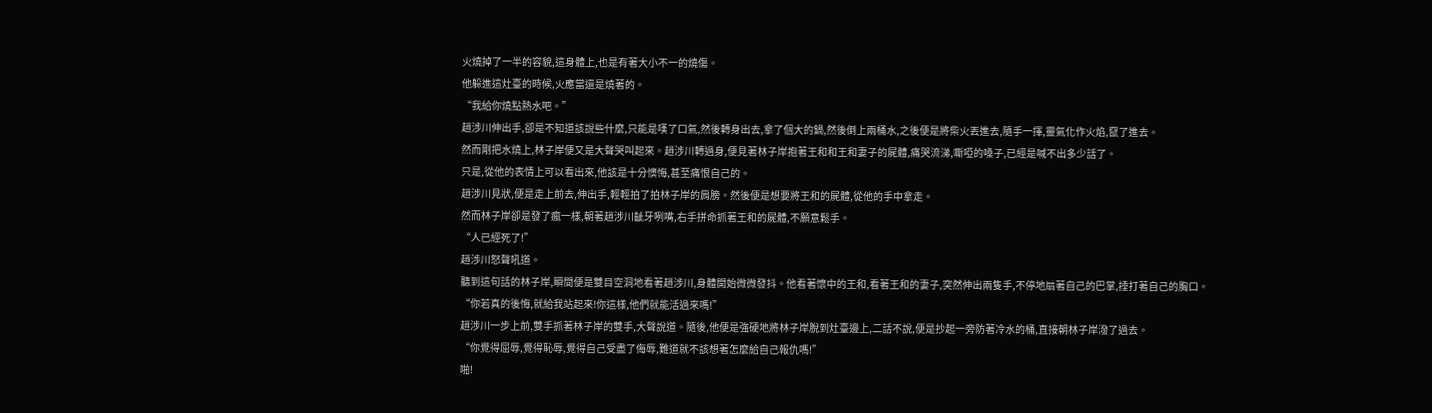火燒掉了一半的容貌,這身體上,也是有著大小不一的燒傷。
他躲進這灶臺的時候,火應當還是燒著的。
“我給你燒點熱水吧。”
趙涉川伸出手,卻是不知道該說些什麼,只能是嘆了口氣,然後轉身出去,拿了個大的鍋,然後倒上兩桶水,之後便是將柴火丟進去,隨手一揮,靈氣化作火焰,竄了進去。
然而剛把水燒上,林子岸便又是大聲哭叫起來。趙涉川轉過身,便見著林子岸抱著王和和王和妻子的屍體,痛哭流涕,嘶啞的嗓子,已經是喊不出多少話了。
只是,從他的表情上可以看出來,他該是十分懊悔,甚至痛恨自己的。
趙涉川見狀,便是走上前去,伸出手,輕輕拍了拍林子岸的肩膀。然後便是想要將王和的屍體,從他的手中拿走。
然而林子岸卻是發了瘋一樣,朝著趙涉川齜牙咧嘴,右手拼命抓著王和的屍體,不願意鬆手。
“人已經死了!”
趙涉川怒聲吼道。
聽到這句話的林子岸,瞬間便是雙目空洞地看著趙涉川,身體開始微微發抖。他看著懷中的王和,看著王和的妻子,突然伸出兩隻手,不停地扇著自己的巴掌,捶打著自己的胸口。
“你若真的後悔,就給我站起來!你這樣,他們就能活過來嗎!”
趙涉川一步上前,雙手抓著林子岸的雙手,大聲說道。隨後,他便是強硬地將林子岸脫到灶臺邊上,二話不說,便是抄起一旁防著冷水的桶,直接朝林子岸潑了過去。
“你覺得屈辱,覺得恥辱,覺得自己受盡了侮辱,難道就不該想著怎麼給自己報仇嗎!”
啪!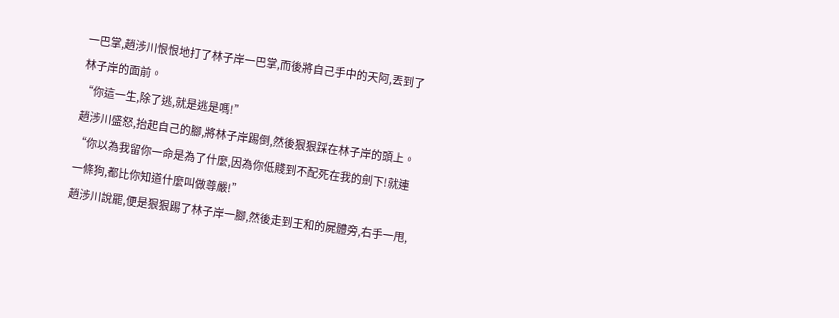一巴掌,趙涉川恨恨地打了林子岸一巴掌,而後將自己手中的天阿,丟到了林子岸的面前。
“你這一生,除了逃,就是逃是嗎!”
趙涉川盛怒,抬起自己的腳,將林子岸踢倒,然後狠狠踩在林子岸的頭上。
“你以為我留你一命是為了什麼,因為你低賤到不配死在我的劍下!就連一條狗,都比你知道什麼叫做尊嚴!”
趙涉川說罷,便是狠狠踢了林子岸一腳,然後走到王和的屍體旁,右手一甩,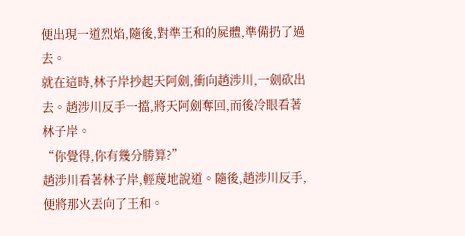便出現一道烈焰,隨後,對準王和的屍體,準備扔了過去。
就在這時,林子岸抄起天阿劍,衝向趙涉川,一劍砍出去。趙涉川反手一擋,將天阿劍奪回,而後冷眼看著林子岸。
“你覺得,你有幾分勝算?”
趙涉川看著林子岸,輕蔑地說道。隨後,趙涉川反手,便將那火丟向了王和。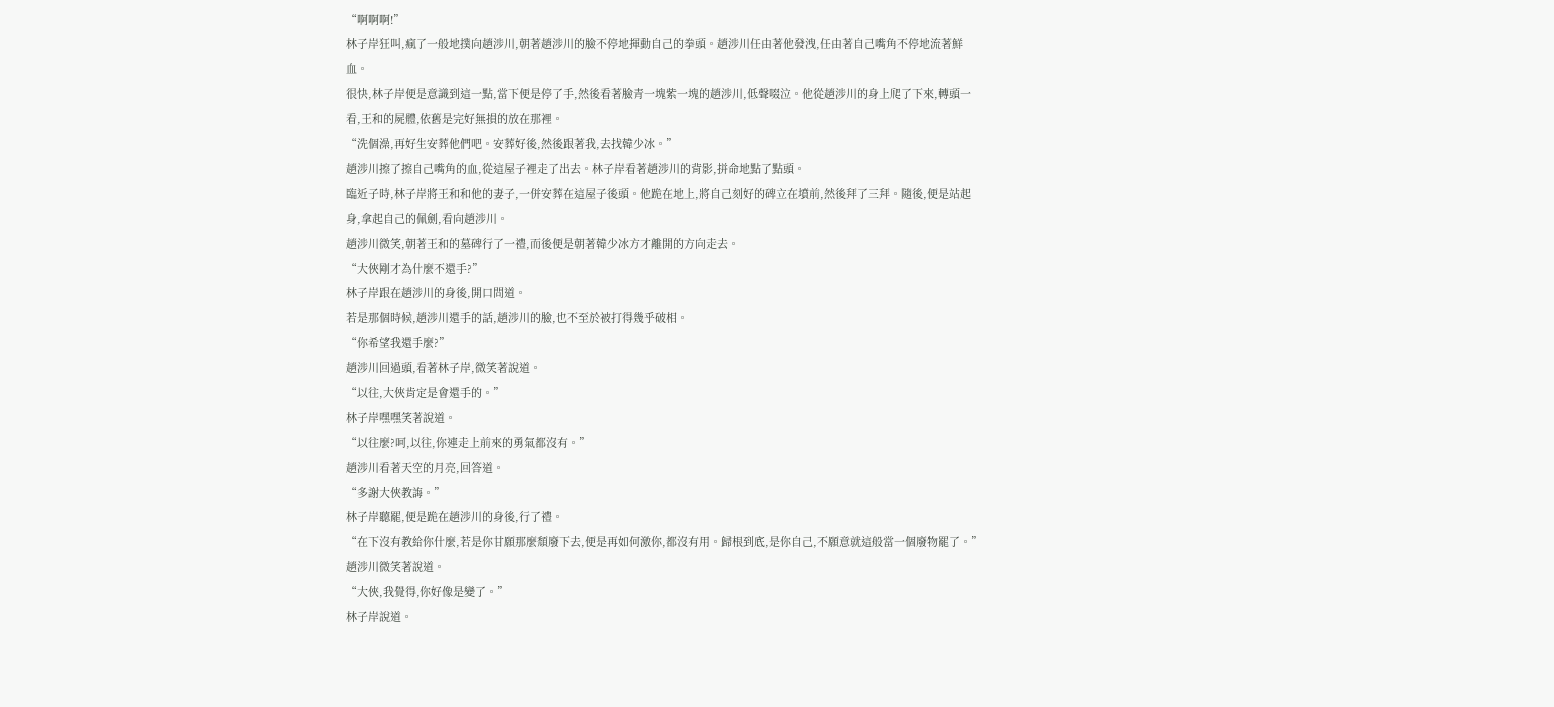“啊啊啊!”
林子岸狂叫,瘋了一般地撲向趙涉川,朝著趙涉川的臉不停地揮動自己的拳頭。趙涉川任由著他發洩,任由著自己嘴角不停地流著鮮血。
很快,林子岸便是意識到這一點,當下便是停了手,然後看著臉青一塊紫一塊的趙涉川,低聲啜泣。他從趙涉川的身上爬了下來,轉頭一看,王和的屍體,依舊是完好無損的放在那裡。
“洗個澡,再好生安葬他們吧。安葬好後,然後跟著我,去找韓少冰。”
趙涉川擦了擦自己嘴角的血,從這屋子裡走了出去。林子岸看著趙涉川的背影,拼命地點了點頭。
臨近子時,林子岸將王和和他的妻子,一併安葬在這屋子後頭。他跪在地上,將自己刻好的碑立在墳前,然後拜了三拜。隨後,便是站起身,拿起自己的佩劍,看向趙涉川。
趙涉川微笑,朝著王和的墓碑行了一禮,而後便是朝著韓少冰方才離開的方向走去。
“大俠剛才為什麼不還手?”
林子岸跟在趙涉川的身後,開口問道。
若是那個時候,趙涉川還手的話,趙涉川的臉,也不至於被打得幾乎破相。
“你希望我還手麼?”
趙涉川回過頭,看著林子岸,微笑著說道。
“以往,大俠肯定是會還手的。”
林子岸嘿嘿笑著說道。
“以往麼?呵,以往,你連走上前來的勇氣都沒有。”
趙涉川看著天空的月亮,回答道。
“多謝大俠教誨。”
林子岸聽罷,便是跪在趙涉川的身後,行了禮。
“在下沒有教給你什麼,若是你甘願那麼頹廢下去,便是再如何激你,都沒有用。歸根到底,是你自己,不願意就這般當一個廢物罷了。”
趙涉川微笑著說道。
“大俠,我覺得,你好像是變了。”
林子岸說道。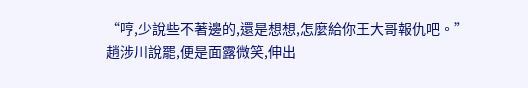“哼,少說些不著邊的,還是想想,怎麼給你王大哥報仇吧。”
趙涉川說罷,便是面露微笑,伸出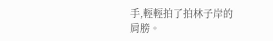手,輕輕拍了拍林子岸的肩膀。